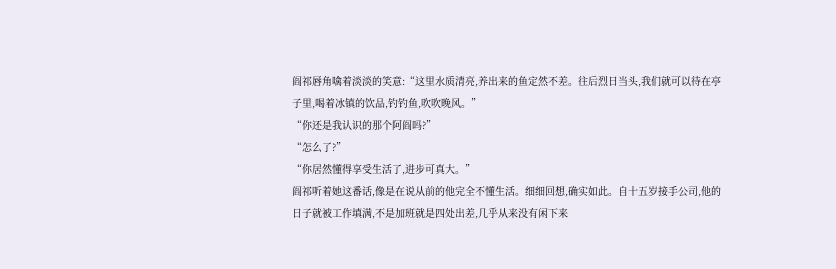阎祁唇角噙着淡淡的笑意:“这里水质清亮,养出来的鱼定然不差。往后烈日当头,我们就可以待在亭子里,喝着冰镇的饮品,钓钓鱼,吹吹晚风。”
“你还是我认识的那个阿阎吗?”
“怎么了?”
“你居然懂得享受生活了,进步可真大。”
阎祁听着她这番话,像是在说从前的他完全不懂生活。细细回想,确实如此。自十五岁接手公司,他的日子就被工作填满,不是加班就是四处出差,几乎从来没有闲下来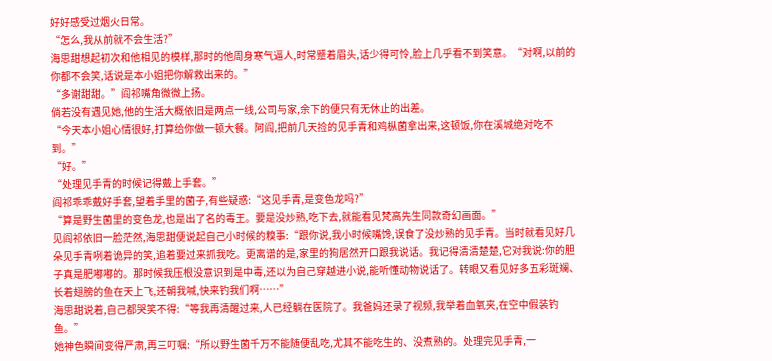好好感受过烟火日常。
“怎么,我从前就不会生活?”
海思甜想起初次和他相见的模样,那时的他周身寒气逼人,时常蹙着眉头,话少得可怜,脸上几乎看不到笑意。“对啊,以前的你都不会笑,话说是本小姐把你解救出来的。”
“多谢甜甜。”阎祁嘴角微微上扬。
倘若没有遇见她,他的生活大概依旧是两点一线,公司与家,余下的便只有无休止的出差。
“今天本小姐心情很好,打算给你做一顿大餐。阿阎,把前几天捡的见手青和鸡枞菌拿出来,这顿饭,你在溪城绝对吃不到。”
“好。”
“处理见手青的时候记得戴上手套。”
阎祁乖乖戴好手套,望着手里的菌子,有些疑惑:“这见手青,是变色龙吗?”
“算是野生菌里的变色龙,也是出了名的毒王。要是没炒熟,吃下去,就能看见梵高先生同款奇幻画面。”
见阎祁依旧一脸茫然,海思甜便说起自己小时候的糗事:“跟你说,我小时候嘴馋,误食了没炒熟的见手青。当时就看见好几朵见手青咧着诡异的笑,追着要过来抓我吃。更离谱的是,家里的狗居然开口跟我说话。我记得清清楚楚,它对我说:你的胆子真是肥嘟嘟的。那时候我压根没意识到是中毒,还以为自己穿越进小说,能听懂动物说话了。转眼又看见好多五彩斑斓、长着翅膀的鱼在天上飞,还朝我喊,快来钓我们啊……”
海思甜说着,自己都哭笑不得:“等我再清醒过来,人已经躺在医院了。我爸妈还录了视频,我举着血氧夹,在空中假装钓鱼。”
她神色瞬间变得严肃,再三叮嘱:“所以野生菌千万不能随便乱吃,尤其不能吃生的、没煮熟的。处理完见手青,一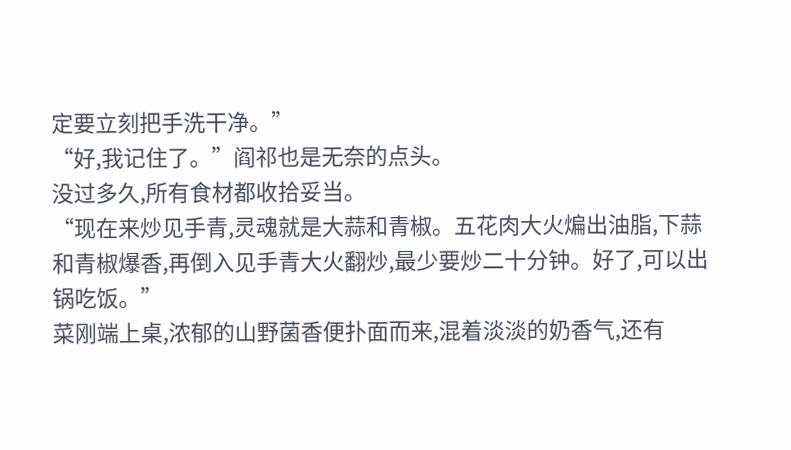定要立刻把手洗干净。”
“好,我记住了。”阎祁也是无奈的点头。
没过多久,所有食材都收拾妥当。
“现在来炒见手青,灵魂就是大蒜和青椒。五花肉大火煸出油脂,下蒜和青椒爆香,再倒入见手青大火翻炒,最少要炒二十分钟。好了,可以出锅吃饭。”
菜刚端上桌,浓郁的山野菌香便扑面而来,混着淡淡的奶香气,还有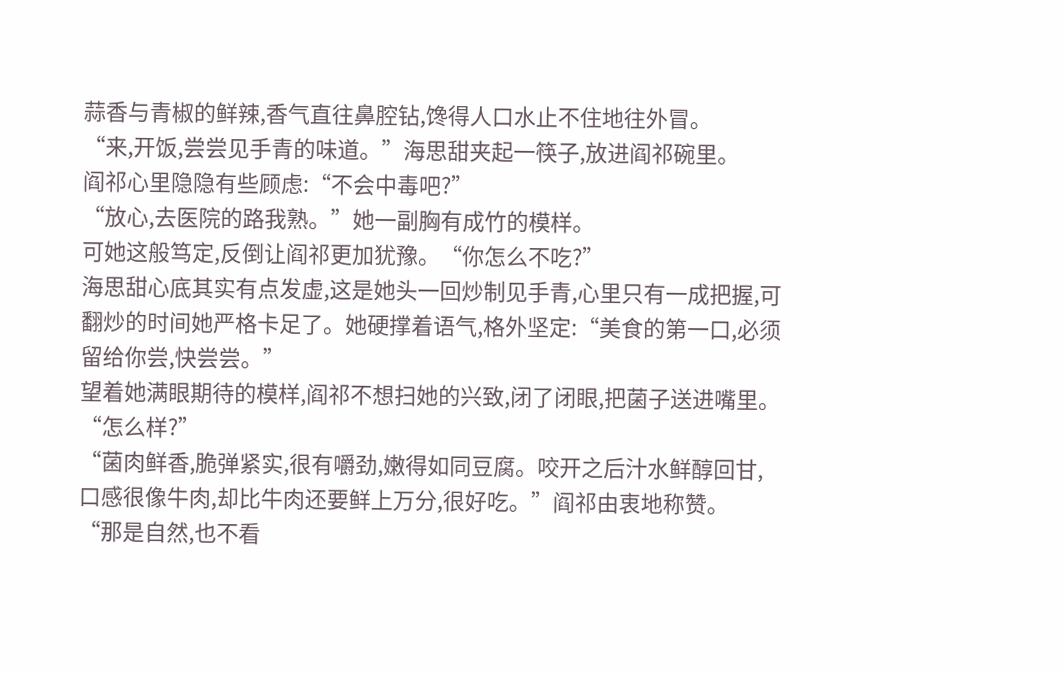蒜香与青椒的鲜辣,香气直往鼻腔钻,馋得人口水止不住地往外冒。
“来,开饭,尝尝见手青的味道。”海思甜夹起一筷子,放进阎祁碗里。
阎祁心里隐隐有些顾虑:“不会中毒吧?”
“放心,去医院的路我熟。”她一副胸有成竹的模样。
可她这般笃定,反倒让阎祁更加犹豫。“你怎么不吃?”
海思甜心底其实有点发虚,这是她头一回炒制见手青,心里只有一成把握,可翻炒的时间她严格卡足了。她硬撑着语气,格外坚定:“美食的第一口,必须留给你尝,快尝尝。”
望着她满眼期待的模样,阎祁不想扫她的兴致,闭了闭眼,把菌子送进嘴里。
“怎么样?”
“菌肉鲜香,脆弹紧实,很有嚼劲,嫩得如同豆腐。咬开之后汁水鲜醇回甘,口感很像牛肉,却比牛肉还要鲜上万分,很好吃。”阎祁由衷地称赞。
“那是自然,也不看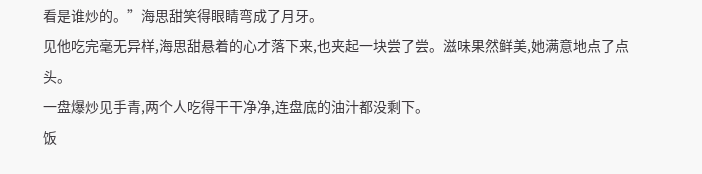看是谁炒的。”海思甜笑得眼睛弯成了月牙。
见他吃完毫无异样,海思甜悬着的心才落下来,也夹起一块尝了尝。滋味果然鲜美,她满意地点了点头。
一盘爆炒见手青,两个人吃得干干净净,连盘底的油汁都没剩下。
饭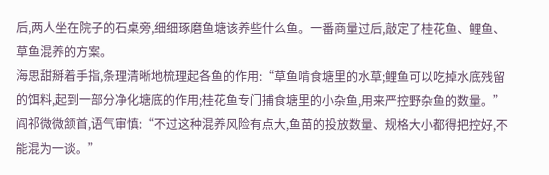后,两人坐在院子的石桌旁,细细琢磨鱼塘该养些什么鱼。一番商量过后,敲定了桂花鱼、鲤鱼、草鱼混养的方案。
海思甜掰着手指,条理清晰地梳理起各鱼的作用:“草鱼啃食塘里的水草;鲤鱼可以吃掉水底残留的饵料,起到一部分净化塘底的作用;桂花鱼专门捕食塘里的小杂鱼,用来严控野杂鱼的数量。”
阎祁微微颔首,语气审慎:“不过这种混养风险有点大,鱼苗的投放数量、规格大小都得把控好,不能混为一谈。”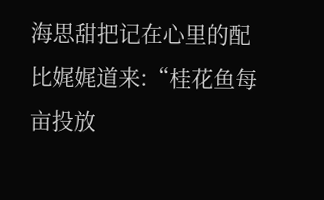海思甜把记在心里的配比娓娓道来:“桂花鱼每亩投放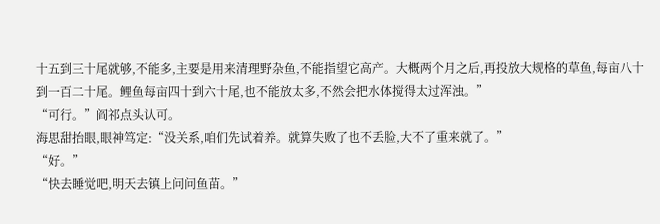十五到三十尾就够,不能多,主要是用来清理野杂鱼,不能指望它高产。大概两个月之后,再投放大规格的草鱼,每亩八十到一百二十尾。鲤鱼每亩四十到六十尾,也不能放太多,不然会把水体搅得太过浑浊。”
“可行。”阎祁点头认可。
海思甜抬眼,眼神笃定:“没关系,咱们先试着养。就算失败了也不丢脸,大不了重来就了。”
“好。”
“快去睡觉吧,明天去镇上问问鱼苗。”